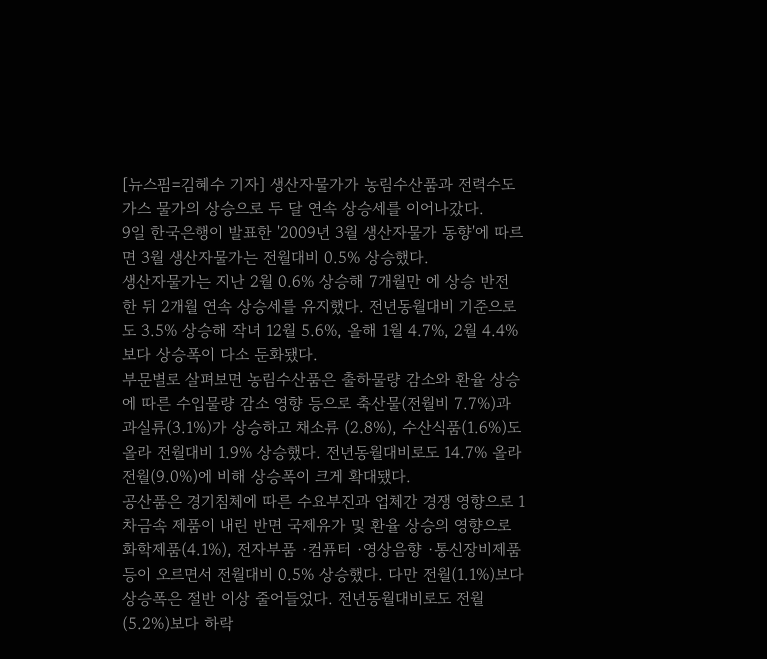[뉴스핌=김혜수 기자] 생산자물가가 농림수산품과 전력수도가스 물가의 상승으로 두 달 연속 상승세를 이어나갔다.
9일 한국은행이 발표한 '2009년 3월 생산자물가 동향'에 따르면 3월 생산자물가는 전월대비 0.5% 상승했다.
생산자물가는 지난 2월 0.6% 상승해 7개월만 에 상승 반전 한 뒤 2개월 연속 상승세를 유지했다. 전년동월대비 기준으로도 3.5% 상승해 작녀 12월 5.6%, 올해 1월 4.7%, 2월 4.4%보다 상승폭이 다소 둔화됐다.
부문별로 살펴보면 농림수산품은 출하물량 감소와 환율 상승에 따른 수입물량 감소 영향 등으로 축산물(전월비 7.7%)과 과실류(3.1%)가 상승하고 채소류 (2.8%), 수산식품(1.6%)도 올라 전월대비 1.9% 상승했다. 전년동월대비로도 14.7% 올라 전월(9.0%)에 비해 상승폭이 크게 확대됐다.
공산품은 경기침체에 따른 수요부진과 업체간 경쟁 영향으로 1차금속 제품이 내린 반면 국제유가 및 환율 상승의 영향으로 화학제품(4.1%), 전자부품 ·컴퓨터 ·영상음향 ·통신장비제품 등이 오르면서 전월대비 0.5% 상승했다. 다만 전월(1.1%)보다 상승폭은 절반 이상 줄어들었다. 전년동월대비로도 전월(5.2%)보다 하락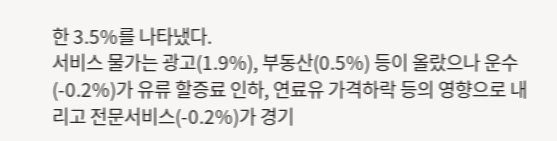한 3.5%를 나타냈다.
서비스 물가는 광고(1.9%), 부동산(0.5%) 등이 올랐으나 운수(-0.2%)가 유류 할증료 인하, 연료유 가격하락 등의 영향으로 내리고 전문서비스(-0.2%)가 경기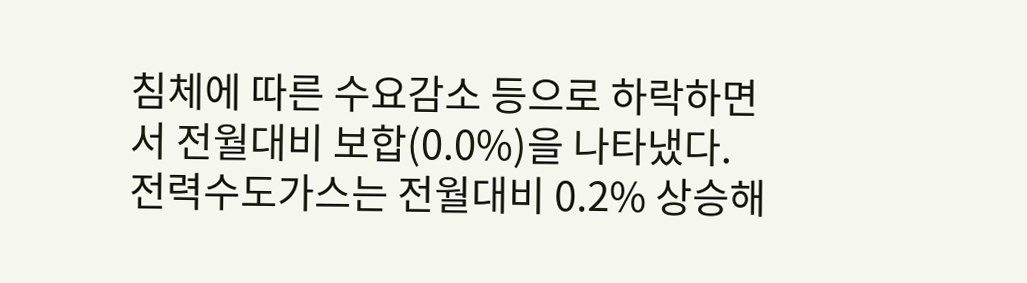침체에 따른 수요감소 등으로 하락하면서 전월대비 보합(0.0%)을 나타냈다.
전력수도가스는 전월대비 0.2% 상승해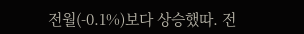전월(-0.1%)보다 상승했따. 전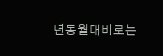년동월대비로는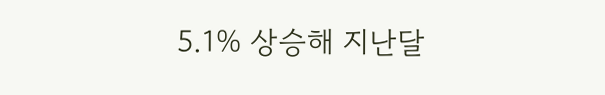5.1% 상승해 지난달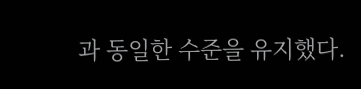과 동일한 수준을 유지했다.